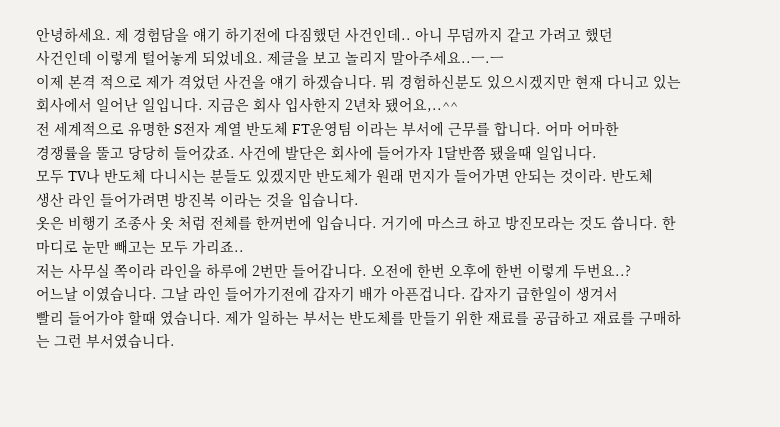안녕하세요. 제 경험담을 얘기 하기전에 다짐했던 사건인데.. 아니 무덤까지 같고 가려고 했던
사건인데 이렇게 털어놓게 되었네요. 제글을 보고 놀리지 말아주세요..ㅡ.ㅡ
이제 본격 적으로 제가 격었던 사건을 얘기 하겠습니다. 뭐 경험하신분도 있으시겠지만 현재 다니고 있는 회사에서 일어난 일입니다. 지금은 회사 입사한지 2년차 됐어요,..^^
전 세계적으로 유명한 S전자 계열 반도체 FT운영팀 이라는 부서에 근무를 합니다. 어마 어마한
경쟁률을 뚤고 당당히 들어갔죠. 사건에 발단은 회사에 들어가자 1달반쯤 됐을때 일입니다.
모두 TV나 반도체 다니시는 분들도 있겠지만 반도체가 원래 먼지가 들어가면 안되는 것이라. 반도체
생산 라인 들어가려면 방진복 이라는 것을 입습니다.
옷은 비행기 조종사 옷 처럼 전체를 한꺼번에 입습니다. 거기에 마스크 하고 방진모라는 것도 씁니다. 한마디로 눈만 빼고는 모두 가리죠..
저는 사무실 쪽이라 라인을 하루에 2번만 들어갑니다. 오전에 한번 오후에 한번 이렇게 두번요..?
어느날 이였습니다. 그날 라인 들어가기전에 갑자기 배가 아픈겁니다. 갑자기 급한일이 생겨서
빨리 들어가야 할때 였습니다. 제가 일하는 부서는 반도체를 만들기 위한 재료를 공급하고 재료를 구매하는 그런 부서였습니다.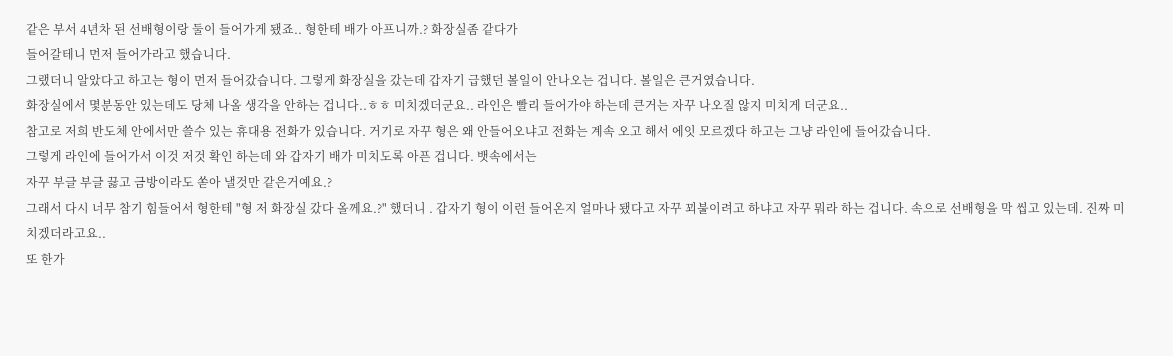같은 부서 4년차 된 선배형이랑 둘이 들어가게 됐죠.. 형한테 배가 아프니까.? 화장실좀 같다가
들어갈테니 먼저 들어가라고 했습니다.
그랬더니 알았다고 하고는 형이 먼저 들어갔습니다. 그렇게 화장실을 갔는데 갑자기 급했던 볼일이 안나오는 겁니다. 볼일은 큰거였습니다.
화장실에서 몇분동안 있는데도 당체 나올 생각을 안하는 겁니다..ㅎㅎ 미치겠더군요.. 라인은 빨리 들어가야 하는데 큰거는 자꾸 나오질 않지 미치게 더군요..
참고로 저희 반도체 안에서만 쓸수 있는 휴대용 전화가 있습니다. 거기로 자꾸 형은 왜 안들어오냐고 전화는 계속 오고 해서 에잇 모르겠다 하고는 그냥 라인에 들어갔습니다.
그렇게 라인에 들어가서 이것 저것 확인 하는데 와 갑자기 배가 미치도록 아픈 겁니다. 뱃속에서는
자꾸 부글 부글 끓고 금방이라도 쏟아 낼것만 같은거예요.?
그래서 다시 너무 참기 힘들어서 형한테 "형 저 화장실 갔다 올께요.?" 했더니 . 갑자기 형이 이런 들어온지 얼마나 됐다고 자꾸 꾀불이려고 하냐고 자꾸 뭐라 하는 겁니다. 속으로 선배형을 막 씹고 있는데. 진짜 미치겠더라고요..
또 한가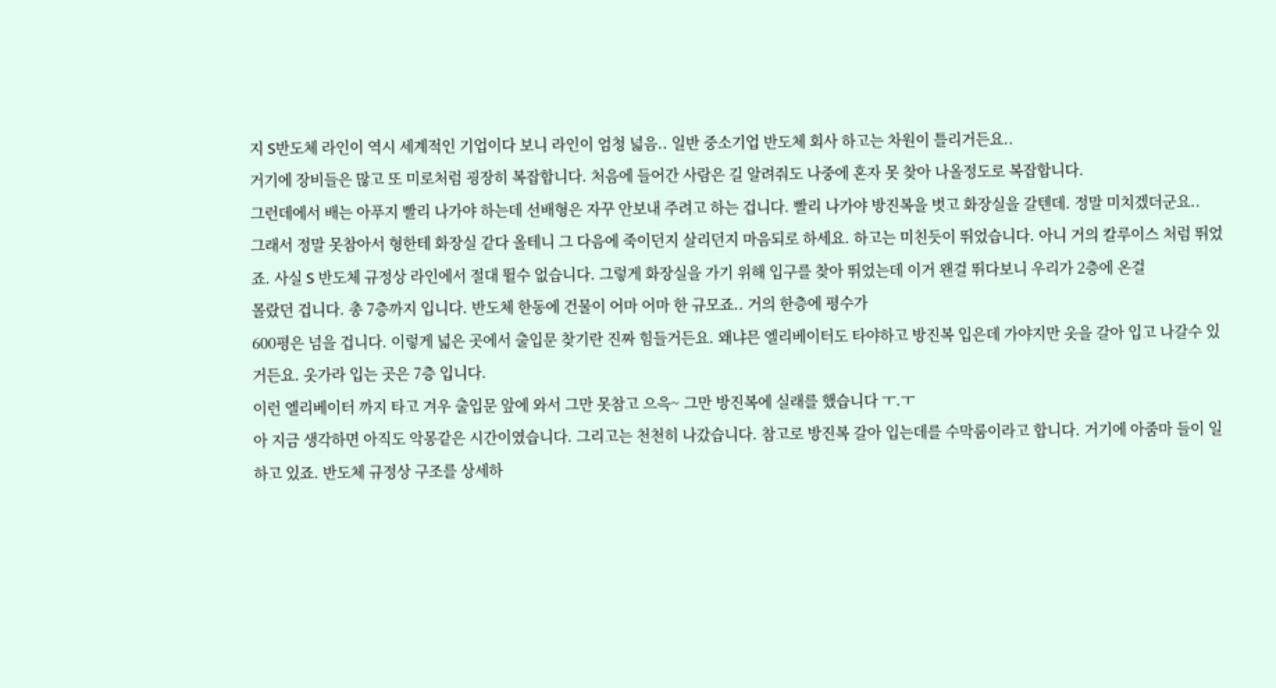지 S반도체 라인이 역시 세계적인 기업이다 보니 라인이 엄청 넓음.. 일반 중소기업 반도체 회사 하고는 차원이 틀리거든요..
거기에 장비들은 많고 또 미로처럼 굉장히 복잡합니다. 처음에 들어간 사람은 길 알려줘도 나중에 혼자 못 찾아 나올정도로 복잡합니다.
그런데에서 배는 아푸지 빨리 나가야 하는데 선배형은 자꾸 안보내 주려고 하는 겁니다. 빨리 나가야 방진복을 벗고 화장실을 갈텐데. 정말 미치겠더군요..
그래서 정말 못참아서 형한테 화장실 같다 올테니 그 다음에 죽이던지 살리던지 마음되로 하세요. 하고는 미친듯이 뛰었습니다. 아니 거의 칼루이스 처럼 뛰었죠. 사실 S 반도체 규정상 라인에서 절대 뛸수 없습니다. 그렇게 화장실을 가기 위해 입구를 찾아 뛰었는데 이거 왠걸 뛰다보니 우리가 2층에 온걸
몰랐던 겁니다. 총 7층까지 입니다. 반도체 한동에 건물이 어마 어마 한 규모죠.. 거의 한층에 평수가
600평은 넘을 겁니다. 이렇게 넓은 곳에서 출입문 찾기란 진짜 힘들거든요. 왜냐믄 엘리베이터도 타야하고 방진복 입은데 가야지만 옷을 갈아 입고 나갈수 있거든요. 옷가라 입는 곳은 7층 입니다.
이런 엘리베이터 까지 타고 겨우 출입문 앞에 와서 그만 못참고 으윽~ 그만 방진복에 실래를 했습니다 ㅜ.ㅜ
아 지금 생각하면 아직도 악몽같은 시간이였습니다. 그리고는 천천히 나갔습니다. 참고로 방진복 갈아 입는데를 수막룸이라고 합니다. 거기에 아줌마 들이 일하고 있죠. 반도체 규정상 구조를 상세하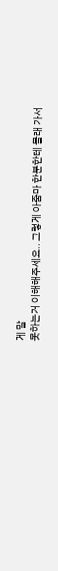게 말
못하는거 이해해주세요.. 그렇게 아줌마 한분한테 몰래 가서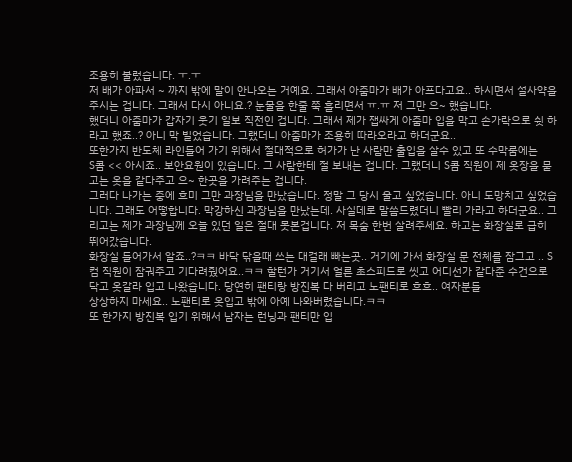조용히 불렀습니다. ㅜ.ㅜ
저 배가 아파서 ~ 까지 밖에 말이 안나오는 거예요. 그래서 아줌마가 배가 아프다고요.. 하시면서 설사약을 주시는 겁니다. 그래서 다시 아니요.? 눈물을 한줄 쭉 흘리면서 ㅠ.ㅠ 저 그만 으~ 했습니다.
했더니 아줌마가 갑자기 웃기 일보 직전인 겁니다. 그래서 제가 잽싸게 아줌마 입을 막고 손가락으로 쉿 하라고 했죠..? 아니 막 빌었습니다. 그랬더니 아줌마가 조용히 따라오라고 하더군요..
또한가지 반도체 라인들어 가기 위해서 절대적으로 허가가 난 사람만 출입을 살수 있고 또 수막룸에는
S콤 << 아시죠.. 보안요원이 있습니다. 그 사람한테 절 보내는 겁니다. 그랬더니 S콤 직원이 제 옷장을 묻고는 옷을 같다주고 으~ 한곳을 가려주는 겁니다.
그러다 나가는 중에 흐미 그만 과장님을 만났습니다. 정말 그 당시 울고 싶었습니다. 아니 도망치고 싶었습니다. 그래도 어떻합니다. 막강하신 과장님을 만났는데. 사실데로 말씀드렸더니 빨리 가라고 하더군요.. 그리고는 제가 과장님께 오늘 있던 일은 절대 못본겁니다. 저 목숨 한번 살려주세요. 하고는 화장실로 급히 뛰어갔습니다.
화장실 들어가서 알죠..?ㅋㅋ 바닥 닦을때 쓰는 대걸래 빠는곳.. 거기에 가서 화장실 문 전체를 잠그고 .. S컴 직원이 잠궈주고 기다려줬어요..ㅋㅋ 할턴가 거기서 얼른 초스피드로 씻고 어디선가 같다준 수건으로 닥고 옷갈라 입고 나왔습니다. 당연히 팬티랑 방진복 다 버리고 노팬티로 흐흐.. 여자분들
상상하지 마세요.. 노팬티로 옷입고 밖에 아예 나와버렸습니다.ㅋㅋ
또 한가지 방진복 입기 위해서 남자는 런닝과 팬티만 입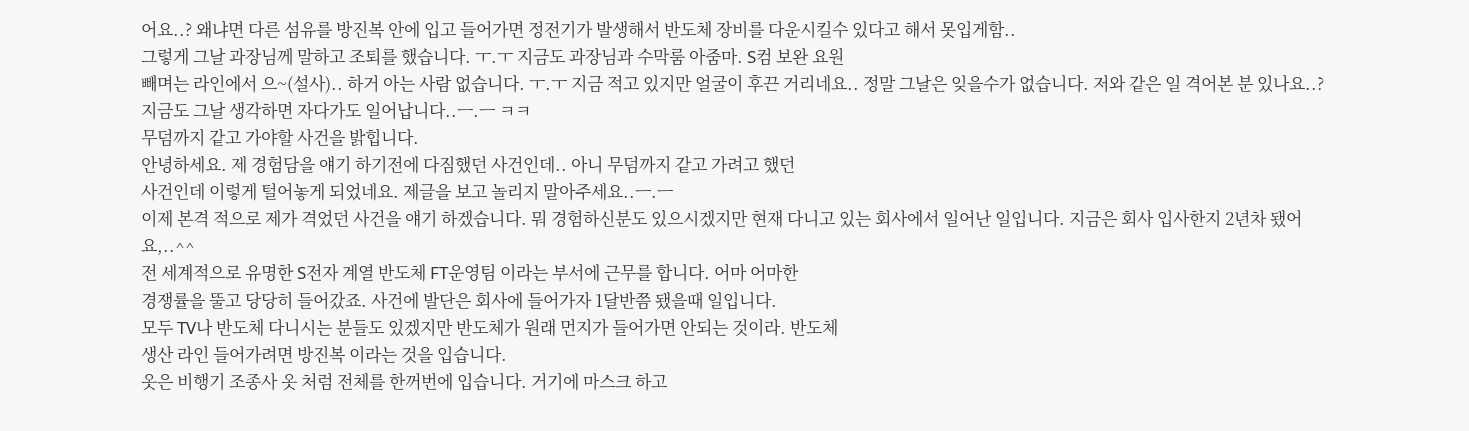어요..? 왜냐면 다른 섬유를 방진복 안에 입고 들어가면 정전기가 발생해서 반도체 장비를 다운시킬수 있다고 해서 못입게함..
그렇게 그날 과장님께 말하고 조퇴를 했습니다. ㅜ.ㅜ 지금도 과장님과 수막룸 아줌마. S컴 보완 요원
빼며는 라인에서 으~(설사).. 하거 아는 사람 없습니다. ㅜ.ㅜ 지금 적고 있지만 얼굴이 후끈 거리네요.. 정말 그날은 잊을수가 없습니다. 저와 같은 일 격어본 분 있나요..? 지금도 그날 생각하면 자다가도 일어납니다..ㅡ.ㅡ ㅋㅋ
무덤까지 같고 가야할 사건을 밝힙니다.
안녕하세요. 제 경험담을 얘기 하기전에 다짐했던 사건인데.. 아니 무덤까지 같고 가려고 했던
사건인데 이렇게 털어놓게 되었네요. 제글을 보고 놀리지 말아주세요..ㅡ.ㅡ
이제 본격 적으로 제가 격었던 사건을 얘기 하겠습니다. 뭐 경험하신분도 있으시겠지만 현재 다니고 있는 회사에서 일어난 일입니다. 지금은 회사 입사한지 2년차 됐어요,..^^
전 세계적으로 유명한 S전자 계열 반도체 FT운영팀 이라는 부서에 근무를 합니다. 어마 어마한
경쟁률을 뚤고 당당히 들어갔죠. 사건에 발단은 회사에 들어가자 1달반쯤 됐을때 일입니다.
모두 TV나 반도체 다니시는 분들도 있겠지만 반도체가 원래 먼지가 들어가면 안되는 것이라. 반도체
생산 라인 들어가려면 방진복 이라는 것을 입습니다.
옷은 비행기 조종사 옷 처럼 전체를 한꺼번에 입습니다. 거기에 마스크 하고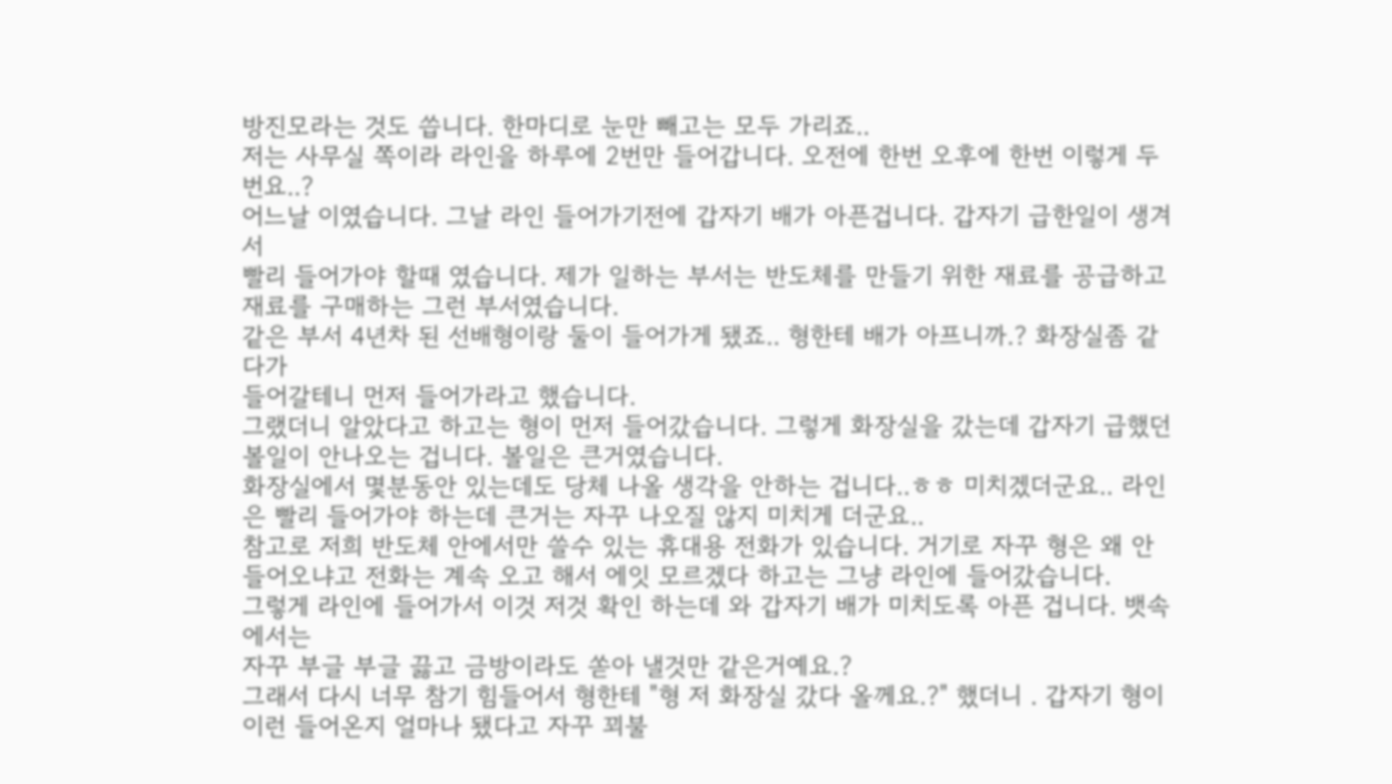방진모라는 것도 씁니다. 한마디로 눈만 빼고는 모두 가리죠..
저는 사무실 쪽이라 라인을 하루에 2번만 들어갑니다. 오전에 한번 오후에 한번 이렇게 두번요..?
어느날 이였습니다. 그날 라인 들어가기전에 갑자기 배가 아픈겁니다. 갑자기 급한일이 생겨서
빨리 들어가야 할때 였습니다. 제가 일하는 부서는 반도체를 만들기 위한 재료를 공급하고 재료를 구매하는 그런 부서였습니다.
같은 부서 4년차 된 선배형이랑 둘이 들어가게 됐죠.. 형한테 배가 아프니까.? 화장실좀 같다가
들어갈테니 먼저 들어가라고 했습니다.
그랬더니 알았다고 하고는 형이 먼저 들어갔습니다. 그렇게 화장실을 갔는데 갑자기 급했던 볼일이 안나오는 겁니다. 볼일은 큰거였습니다.
화장실에서 몇분동안 있는데도 당체 나올 생각을 안하는 겁니다..ㅎㅎ 미치겠더군요.. 라인은 빨리 들어가야 하는데 큰거는 자꾸 나오질 않지 미치게 더군요..
참고로 저희 반도체 안에서만 쓸수 있는 휴대용 전화가 있습니다. 거기로 자꾸 형은 왜 안들어오냐고 전화는 계속 오고 해서 에잇 모르겠다 하고는 그냥 라인에 들어갔습니다.
그렇게 라인에 들어가서 이것 저것 확인 하는데 와 갑자기 배가 미치도록 아픈 겁니다. 뱃속에서는
자꾸 부글 부글 끓고 금방이라도 쏟아 낼것만 같은거예요.?
그래서 다시 너무 참기 힘들어서 형한테 "형 저 화장실 갔다 올께요.?" 했더니 . 갑자기 형이 이런 들어온지 얼마나 됐다고 자꾸 꾀불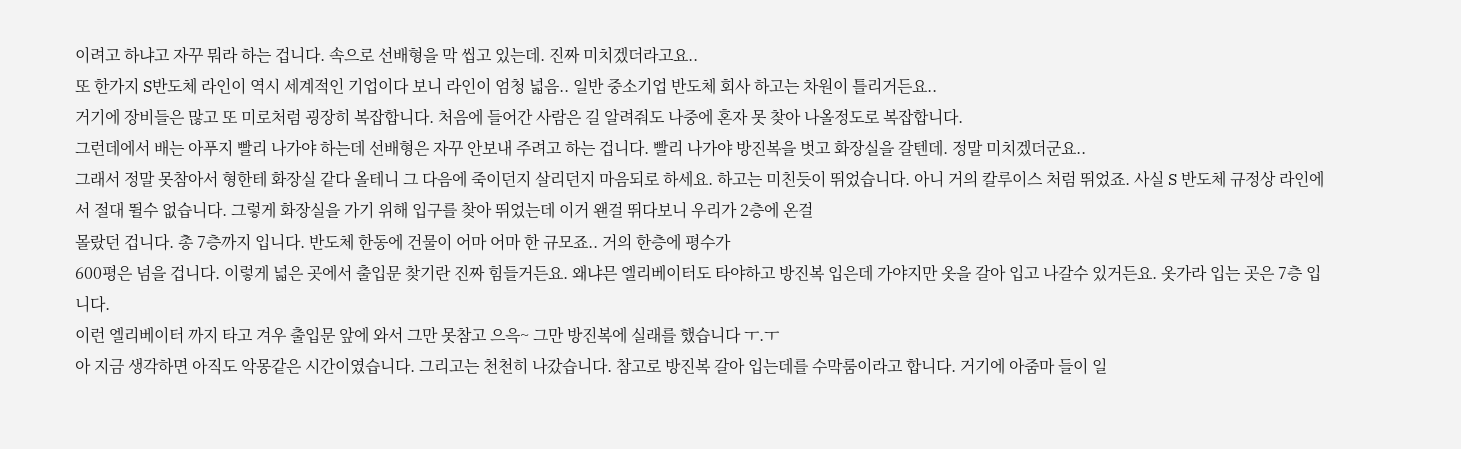이려고 하냐고 자꾸 뭐라 하는 겁니다. 속으로 선배형을 막 씹고 있는데. 진짜 미치겠더라고요..
또 한가지 S반도체 라인이 역시 세계적인 기업이다 보니 라인이 엄청 넓음.. 일반 중소기업 반도체 회사 하고는 차원이 틀리거든요..
거기에 장비들은 많고 또 미로처럼 굉장히 복잡합니다. 처음에 들어간 사람은 길 알려줘도 나중에 혼자 못 찾아 나올정도로 복잡합니다.
그런데에서 배는 아푸지 빨리 나가야 하는데 선배형은 자꾸 안보내 주려고 하는 겁니다. 빨리 나가야 방진복을 벗고 화장실을 갈텐데. 정말 미치겠더군요..
그래서 정말 못참아서 형한테 화장실 같다 올테니 그 다음에 죽이던지 살리던지 마음되로 하세요. 하고는 미친듯이 뛰었습니다. 아니 거의 칼루이스 처럼 뛰었죠. 사실 S 반도체 규정상 라인에서 절대 뛸수 없습니다. 그렇게 화장실을 가기 위해 입구를 찾아 뛰었는데 이거 왠걸 뛰다보니 우리가 2층에 온걸
몰랐던 겁니다. 총 7층까지 입니다. 반도체 한동에 건물이 어마 어마 한 규모죠.. 거의 한층에 평수가
600평은 넘을 겁니다. 이렇게 넓은 곳에서 출입문 찾기란 진짜 힘들거든요. 왜냐믄 엘리베이터도 타야하고 방진복 입은데 가야지만 옷을 갈아 입고 나갈수 있거든요. 옷가라 입는 곳은 7층 입니다.
이런 엘리베이터 까지 타고 겨우 출입문 앞에 와서 그만 못참고 으윽~ 그만 방진복에 실래를 했습니다 ㅜ.ㅜ
아 지금 생각하면 아직도 악몽같은 시간이였습니다. 그리고는 천천히 나갔습니다. 참고로 방진복 갈아 입는데를 수막룸이라고 합니다. 거기에 아줌마 들이 일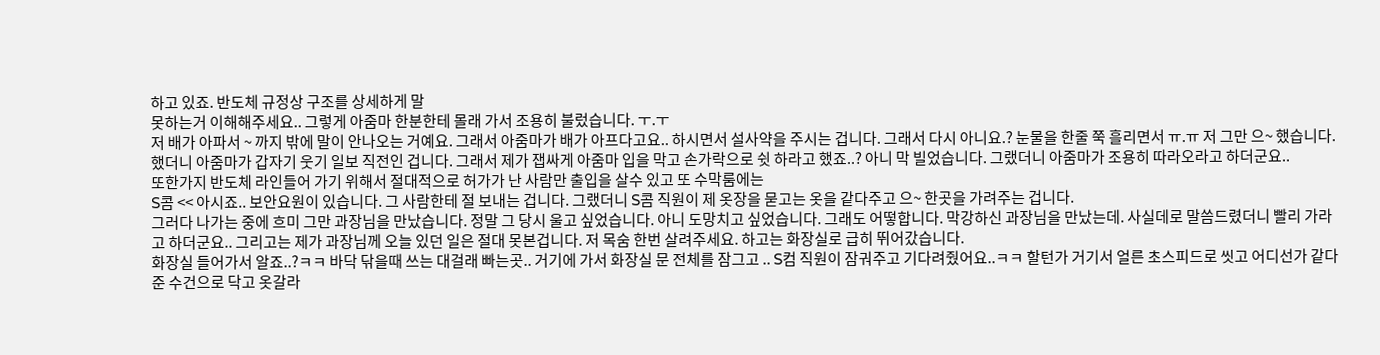하고 있죠. 반도체 규정상 구조를 상세하게 말
못하는거 이해해주세요.. 그렇게 아줌마 한분한테 몰래 가서 조용히 불렀습니다. ㅜ.ㅜ
저 배가 아파서 ~ 까지 밖에 말이 안나오는 거예요. 그래서 아줌마가 배가 아프다고요.. 하시면서 설사약을 주시는 겁니다. 그래서 다시 아니요.? 눈물을 한줄 쭉 흘리면서 ㅠ.ㅠ 저 그만 으~ 했습니다.
했더니 아줌마가 갑자기 웃기 일보 직전인 겁니다. 그래서 제가 잽싸게 아줌마 입을 막고 손가락으로 쉿 하라고 했죠..? 아니 막 빌었습니다. 그랬더니 아줌마가 조용히 따라오라고 하더군요..
또한가지 반도체 라인들어 가기 위해서 절대적으로 허가가 난 사람만 출입을 살수 있고 또 수막룸에는
S콤 << 아시죠.. 보안요원이 있습니다. 그 사람한테 절 보내는 겁니다. 그랬더니 S콤 직원이 제 옷장을 묻고는 옷을 같다주고 으~ 한곳을 가려주는 겁니다.
그러다 나가는 중에 흐미 그만 과장님을 만났습니다. 정말 그 당시 울고 싶었습니다. 아니 도망치고 싶었습니다. 그래도 어떻합니다. 막강하신 과장님을 만났는데. 사실데로 말씀드렸더니 빨리 가라고 하더군요.. 그리고는 제가 과장님께 오늘 있던 일은 절대 못본겁니다. 저 목숨 한번 살려주세요. 하고는 화장실로 급히 뛰어갔습니다.
화장실 들어가서 알죠..?ㅋㅋ 바닥 닦을때 쓰는 대걸래 빠는곳.. 거기에 가서 화장실 문 전체를 잠그고 .. S컴 직원이 잠궈주고 기다려줬어요..ㅋㅋ 할턴가 거기서 얼른 초스피드로 씻고 어디선가 같다준 수건으로 닥고 옷갈라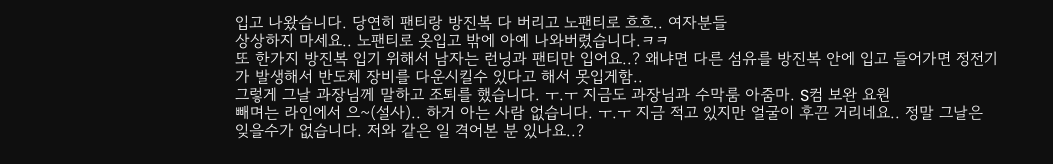입고 나왔습니다. 당연히 팬티랑 방진복 다 버리고 노팬티로 흐흐.. 여자분들
상상하지 마세요.. 노팬티로 옷입고 밖에 아예 나와버렸습니다.ㅋㅋ
또 한가지 방진복 입기 위해서 남자는 런닝과 팬티만 입어요..? 왜냐면 다른 섬유를 방진복 안에 입고 들어가면 정전기가 발생해서 반도체 장비를 다운시킬수 있다고 해서 못입게함..
그렇게 그날 과장님께 말하고 조퇴를 했습니다. ㅜ.ㅜ 지금도 과장님과 수막룸 아줌마. S컴 보완 요원
빼며는 라인에서 으~(설사).. 하거 아는 사람 없습니다. ㅜ.ㅜ 지금 적고 있지만 얼굴이 후끈 거리네요.. 정말 그날은 잊을수가 없습니다. 저와 같은 일 격어본 분 있나요..?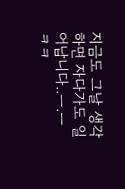지금도 그날 생각하면 자다가도 일어납니다..ㅡ.ㅡ ㅋㅋ